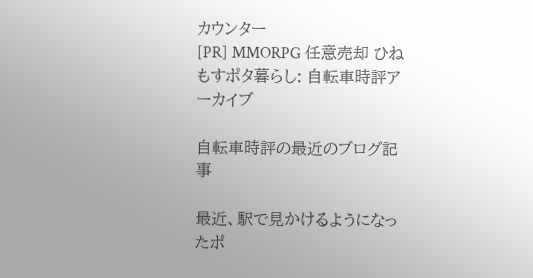カウンター
[PR] MMORPG 任意売却 ひねもすポタ暮らし: 自転車時評アーカイブ

自転車時評の最近のブログ記事

最近、駅で見かけるようになったポ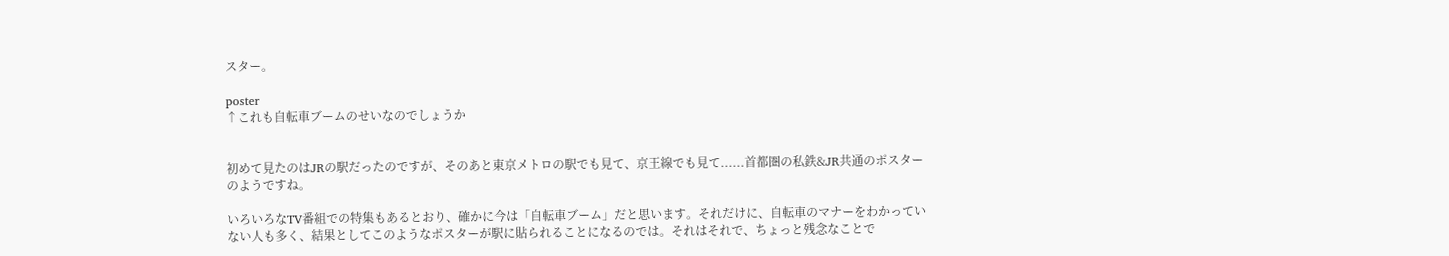スター。

poster
↑これも自転車ブームのせいなのでしょうか


初めて見たのはJRの駅だったのですが、そのあと東京メトロの駅でも見て、京王線でも見て......首都圏の私鉄&JR共通のポスターのようですね。

いろいろなTV番組での特集もあるとおり、確かに今は「自転車ブーム」だと思います。それだけに、自転車のマナーをわかっていない人も多く、結果としてこのようなポスターが駅に貼られることになるのでは。それはそれで、ちょっと残念なことで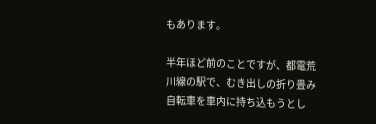もあります。

半年ほど前のことですが、都電荒川線の駅で、むき出しの折り畳み自転車を車内に持ち込もうとし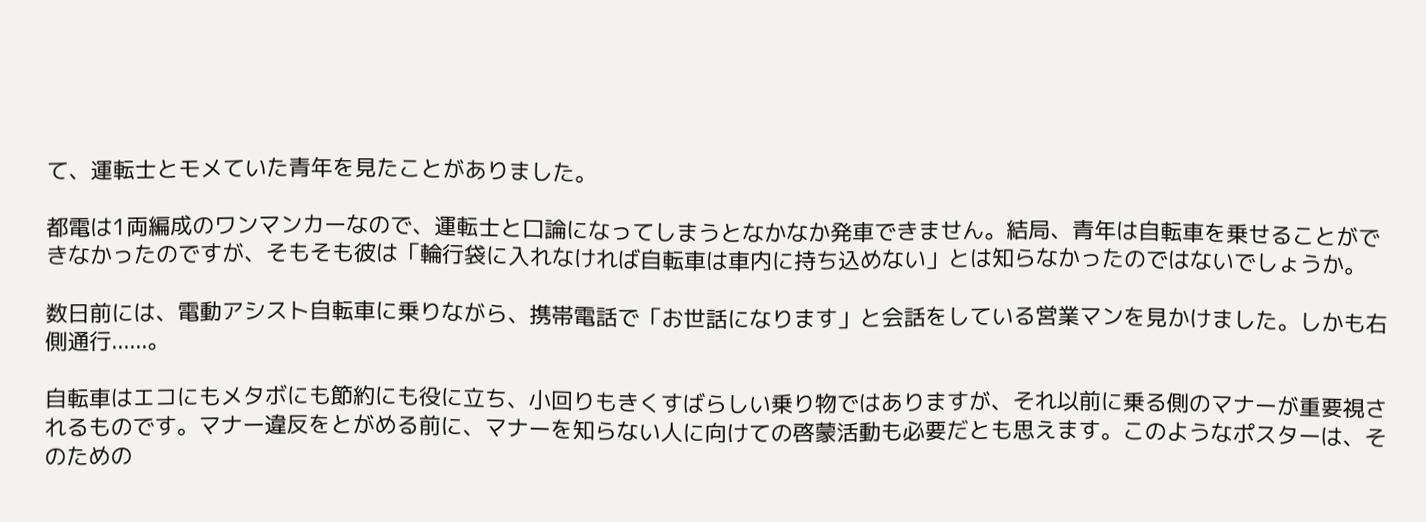て、運転士とモメていた青年を見たことがありました。

都電は1両編成のワンマンカーなので、運転士と口論になってしまうとなかなか発車できません。結局、青年は自転車を乗せることができなかったのですが、そもそも彼は「輪行袋に入れなければ自転車は車内に持ち込めない」とは知らなかったのではないでしょうか。

数日前には、電動アシスト自転車に乗りながら、携帯電話で「お世話になります」と会話をしている営業マンを見かけました。しかも右側通行......。

自転車はエコにもメタボにも節約にも役に立ち、小回りもきくすばらしい乗り物ではありますが、それ以前に乗る側のマナーが重要視されるものです。マナー違反をとがめる前に、マナーを知らない人に向けての啓蒙活動も必要だとも思えます。このようなポスターは、そのための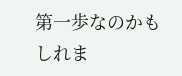第一歩なのかもしれま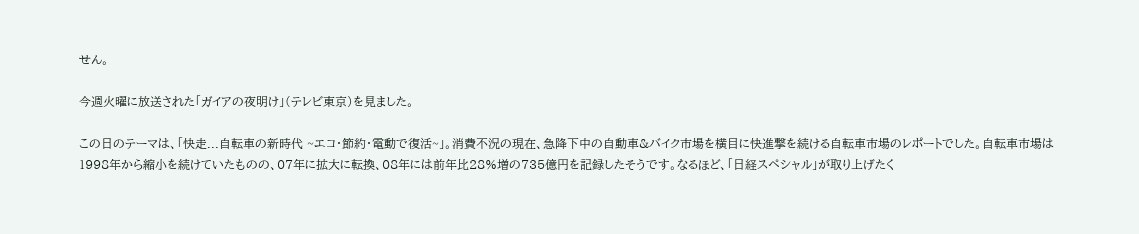せん。

今週火曜に放送された「ガイアの夜明け」(テレビ東京)を見ました。

この日のテーマは、「快走...自転車の新時代 ~エコ・節約・電動で復活~」。消費不況の現在、急降下中の自動車&バイク市場を横目に快進撃を続ける自転車市場のレポートでした。自転車市場は1998年から縮小を続けていたものの、07年に拡大に転換、08年には前年比28%増の735億円を記録したそうです。なるほど、「日経スペシャル」が取り上げたく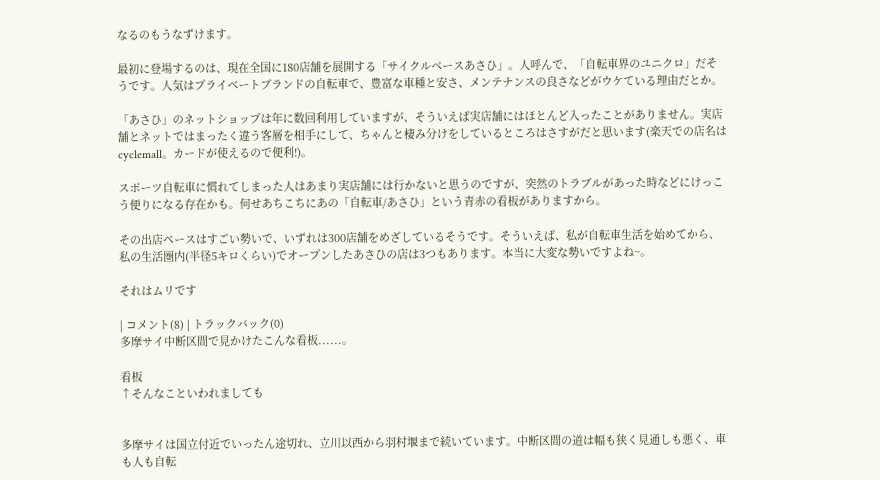なるのもうなずけます。

最初に登場するのは、現在全国に180店舗を展開する「サイクルベースあさひ」。人呼んで、「自転車界のユニクロ」だそうです。人気はプライベートブランドの自転車で、豊富な車種と安さ、メンテナンスの良さなどがウケている理由だとか。

「あさひ」のネットショップは年に数回利用していますが、そういえば実店舗にはほとんど入ったことがありません。実店舗とネットではまったく違う客層を相手にして、ちゃんと棲み分けをしているところはさすがだと思います(楽天での店名はcyclemall。カードが使えるので便利!)。

スポーツ自転車に慣れてしまった人はあまり実店舗には行かないと思うのですが、突然のトラブルがあった時などにけっこう便りになる存在かも。何せあちこちにあの「自転車/あさひ」という青赤の看板がありますから。

その出店ペースはすごい勢いで、いずれは300店舗をめざしているそうです。そういえば、私が自転車生活を始めてから、私の生活圏内(半径5キロくらい)でオープンしたあさひの店は3つもあります。本当に大変な勢いですよね~。

それはムリです

| コメント(8) | トラックバック(0)
多摩サイ中断区間で見かけたこんな看板......。

看板
↑そんなこといわれましても


多摩サイは国立付近でいったん途切れ、立川以西から羽村堰まで続いています。中断区間の道は幅も狭く見通しも悪く、車も人も自転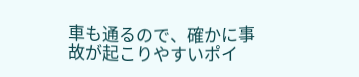車も通るので、確かに事故が起こりやすいポイ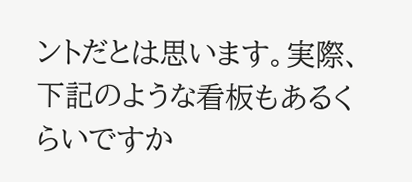ントだとは思います。実際、下記のような看板もあるくらいですか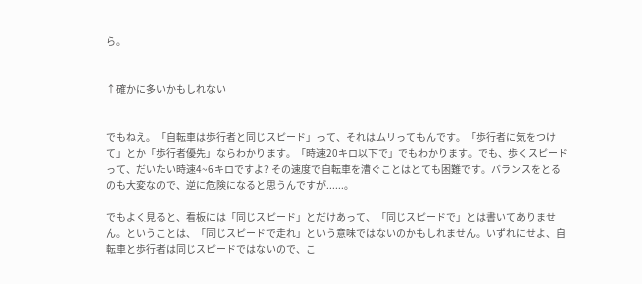ら。


↑確かに多いかもしれない


でもねえ。「自転車は歩行者と同じスピード」って、それはムリってもんです。「歩行者に気をつけて」とか「歩行者優先」ならわかります。「時速20キロ以下で」でもわかります。でも、歩くスピードって、だいたい時速4~6キロですよ? その速度で自転車を漕ぐことはとても困難です。バランスをとるのも大変なので、逆に危険になると思うんですが......。

でもよく見ると、看板には「同じスピード」とだけあって、「同じスピードで」とは書いてありません。ということは、「同じスピードで走れ」という意味ではないのかもしれません。いずれにせよ、自転車と歩行者は同じスピードではないので、こ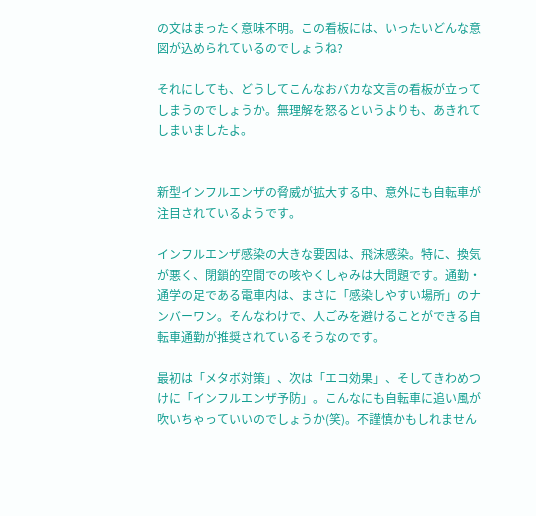の文はまったく意味不明。この看板には、いったいどんな意図が込められているのでしょうね?

それにしても、どうしてこんなおバカな文言の看板が立ってしまうのでしょうか。無理解を怒るというよりも、あきれてしまいましたよ。


新型インフルエンザの脅威が拡大する中、意外にも自転車が注目されているようです。

インフルエンザ感染の大きな要因は、飛沫感染。特に、換気が悪く、閉鎖的空間での咳やくしゃみは大問題です。通勤・通学の足である電車内は、まさに「感染しやすい場所」のナンバーワン。そんなわけで、人ごみを避けることができる自転車通勤が推奨されているそうなのです。

最初は「メタボ対策」、次は「エコ効果」、そしてきわめつけに「インフルエンザ予防」。こんなにも自転車に追い風が吹いちゃっていいのでしょうか(笑)。不謹慎かもしれません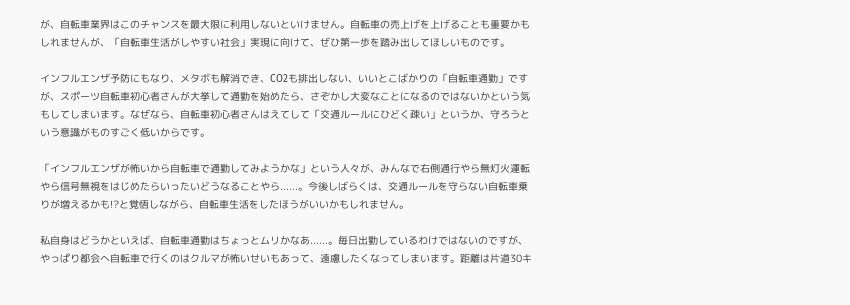が、自転車業界はこのチャンスを最大限に利用しないといけません。自転車の売上げを上げることも重要かもしれませんが、「自転車生活がしやすい社会」実現に向けて、ぜひ第一歩を踏み出してほしいものです。

インフルエンザ予防にもなり、メタボも解消でき、CO2も排出しない、いいとこばかりの「自転車通勤」ですが、スポーツ自転車初心者さんが大挙して通勤を始めたら、さぞかし大変なことになるのではないかという気もしてしまいます。なぜなら、自転車初心者さんはえてして「交通ルールにひどく疎い」というか、守ろうという意識がものすごく低いからです。

「インフルエンザが怖いから自転車で通勤してみようかな」という人々が、みんなで右側通行やら無灯火運転やら信号無視をはじめたらいったいどうなることやら......。今後しばらくは、交通ルールを守らない自転車乗りが増えるかも!?と覚悟しながら、自転車生活をしたほうがいいかもしれません。

私自身はどうかといえば、自転車通勤はちょっとムリかなあ......。毎日出勤しているわけではないのですが、やっぱり都会へ自転車で行くのはクルマが怖いせいもあって、遠慮したくなってしまいます。距離は片道30キ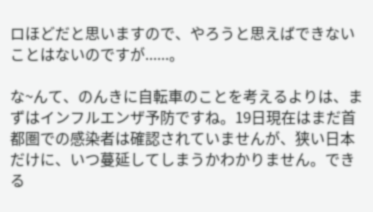ロほどだと思いますので、やろうと思えばできないことはないのですが......。

な~んて、のんきに自転車のことを考えるよりは、まずはインフルエンザ予防ですね。19日現在はまだ首都圏での感染者は確認されていませんが、狭い日本だけに、いつ蔓延してしまうかわかりません。できる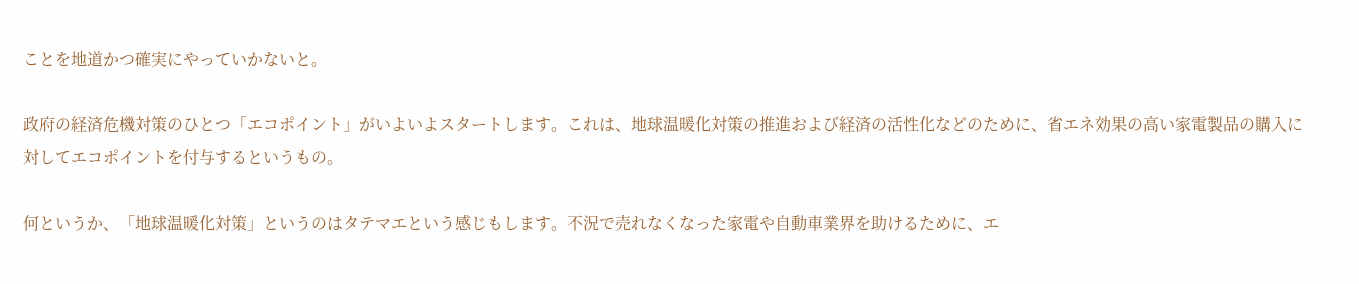ことを地道かつ確実にやっていかないと。

政府の経済危機対策のひとつ「エコポイント」がいよいよスタートします。これは、地球温暖化対策の推進および経済の活性化などのために、省エネ効果の高い家電製品の購入に対してエコポイントを付与するというもの。

何というか、「地球温暖化対策」というのはタテマエという感じもします。不況で売れなくなった家電や自動車業界を助けるために、エ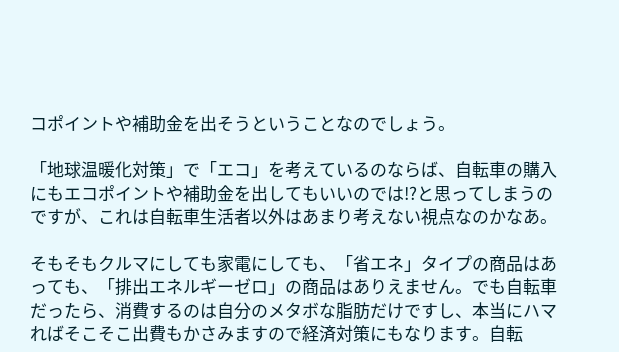コポイントや補助金を出そうということなのでしょう。

「地球温暖化対策」で「エコ」を考えているのならば、自転車の購入にもエコポイントや補助金を出してもいいのでは!?と思ってしまうのですが、これは自転車生活者以外はあまり考えない視点なのかなあ。

そもそもクルマにしても家電にしても、「省エネ」タイプの商品はあっても、「排出エネルギーゼロ」の商品はありえません。でも自転車だったら、消費するのは自分のメタボな脂肪だけですし、本当にハマればそこそこ出費もかさみますので経済対策にもなります。自転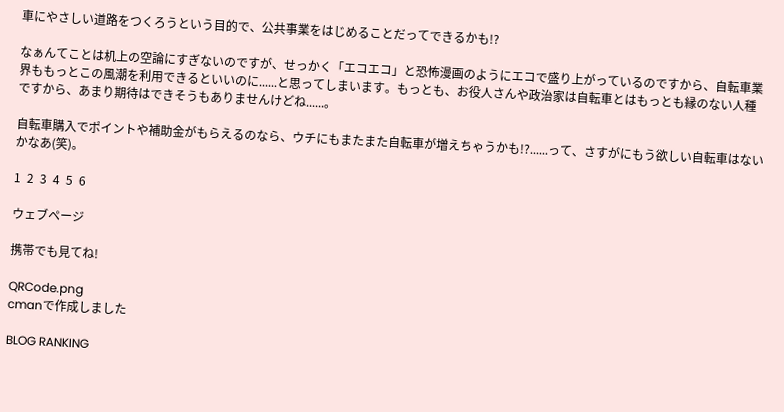車にやさしい道路をつくろうという目的で、公共事業をはじめることだってできるかも!?

なぁんてことは机上の空論にすぎないのですが、せっかく「エコエコ」と恐怖漫画のようにエコで盛り上がっているのですから、自転車業界ももっとこの風潮を利用できるといいのに......と思ってしまいます。もっとも、お役人さんや政治家は自転車とはもっとも縁のない人種ですから、あまり期待はできそうもありませんけどね......。

自転車購入でポイントや補助金がもらえるのなら、ウチにもまたまた自転車が増えちゃうかも!?......って、さすがにもう欲しい自転車はないかなあ(笑)。

1  2  3  4  5  6

ウェブページ

携帯でも見てね!

QRCode.png
cmanで作成しました

BLOG RANKING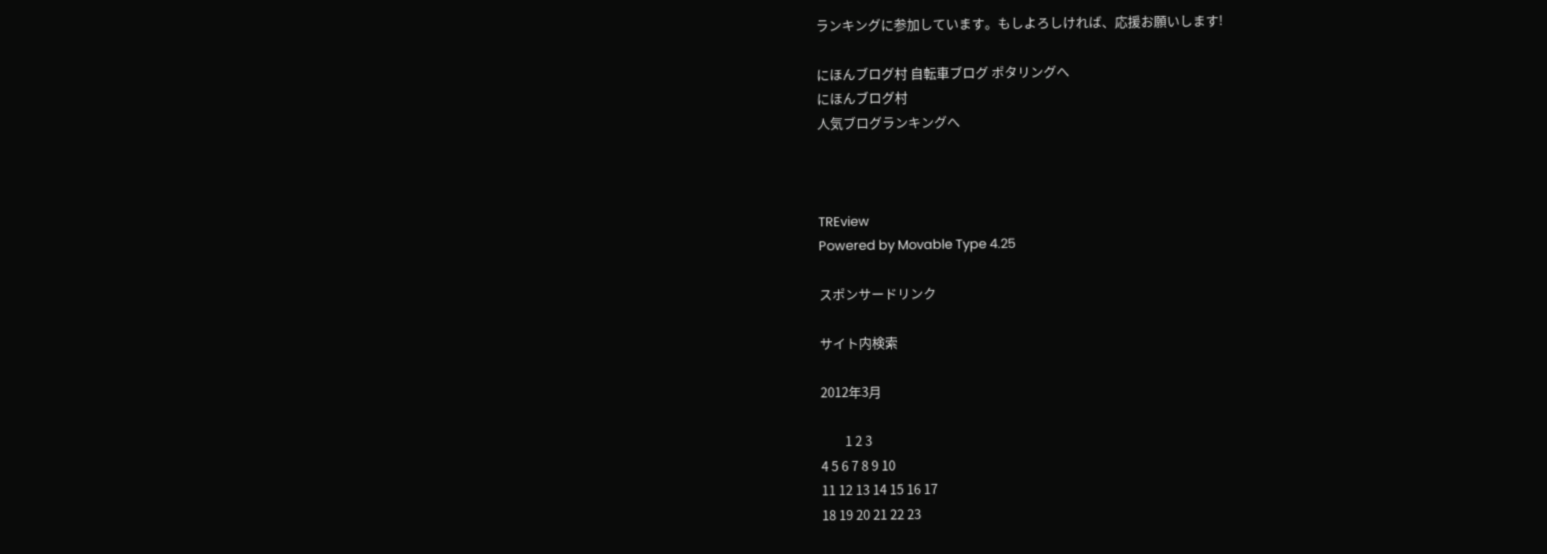ランキングに参加しています。もしよろしければ、応援お願いします!

にほんブログ村 自転車ブログ ポタリングへ
にほんブログ村
人気ブログランキングへ



TREview
Powered by Movable Type 4.25

スポンサードリンク

サイト内検索

2012年3月

        1 2 3
4 5 6 7 8 9 10
11 12 13 14 15 16 17
18 19 20 21 22 23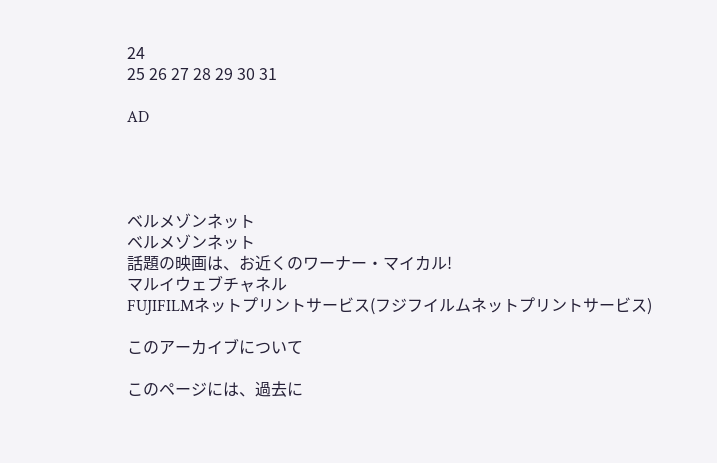24
25 26 27 28 29 30 31

AD




ベルメゾンネット
ベルメゾンネット
話題の映画は、お近くのワーナー・マイカル!
マルイウェブチャネル
FUJIFILMネットプリントサービス(フジフイルムネットプリントサービス)

このアーカイブについて

このページには、過去に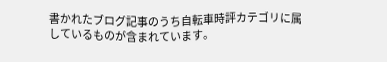書かれたブログ記事のうち自転車時評カテゴリに属しているものが含まれています。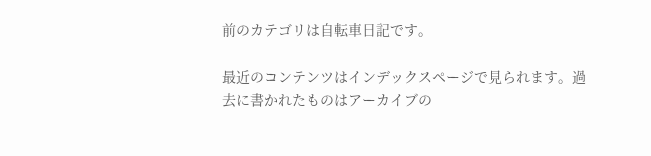前のカテゴリは自転車日記です。

最近のコンテンツはインデックスページで見られます。過去に書かれたものはアーカイブの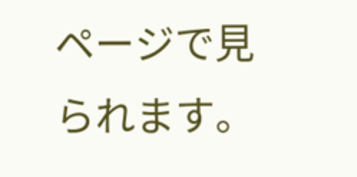ページで見られます。